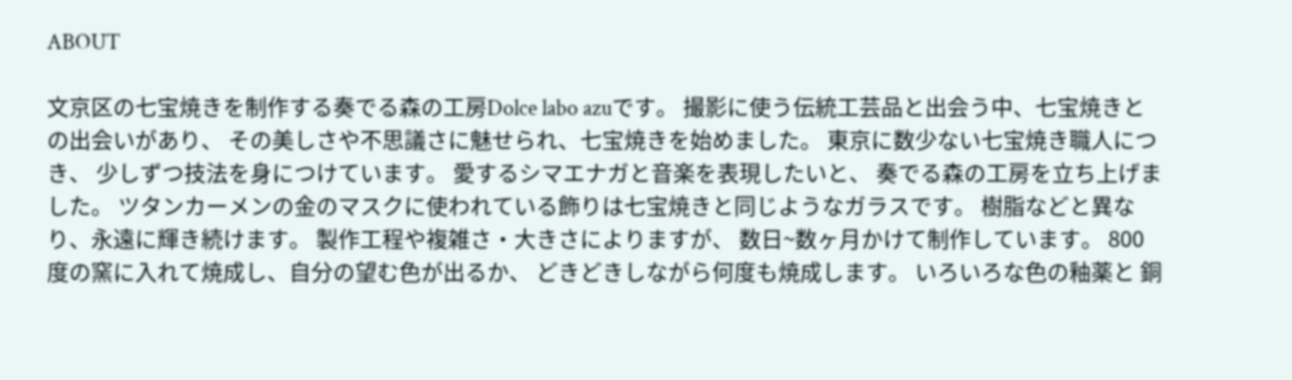ABOUT

文京区の七宝焼きを制作する奏でる森の工房Dolce labo azuです。 撮影に使う伝統工芸品と出会う中、七宝焼きとの出会いがあり、 その美しさや不思議さに魅せられ、七宝焼きを始めました。 東京に数少ない七宝焼き職人につき、 少しずつ技法を身につけています。 愛するシマエナガと音楽を表現したいと、 奏でる森の工房を立ち上げました。 ツタンカーメンの金のマスクに使われている飾りは七宝焼きと同じようなガラスです。 樹脂などと異なり、永遠に輝き続けます。 製作工程や複雑さ・大きさによりますが、 数日~数ヶ月かけて制作しています。 800度の窯に入れて焼成し、自分の望む色が出るか、 どきどきしながら何度も焼成します。 いろいろな色の釉薬と 銅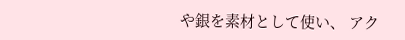や銀を素材として使い、 アク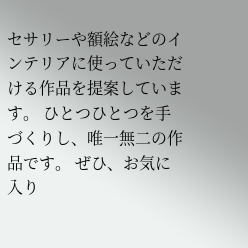セサリーや額絵などのインテリアに使っていただける作品を提案しています。 ひとつひとつを手づくりし、唯一無二の作品です。 ぜひ、お気に入り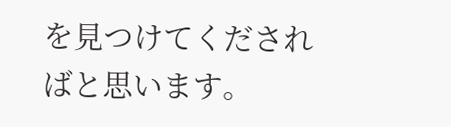を見つけてくださればと思います。